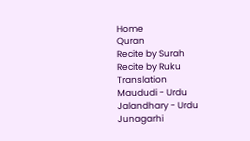Home
Quran
Recite by Surah
Recite by Ruku
Translation
Maududi - Urdu
Jalandhary - Urdu
Junagarhi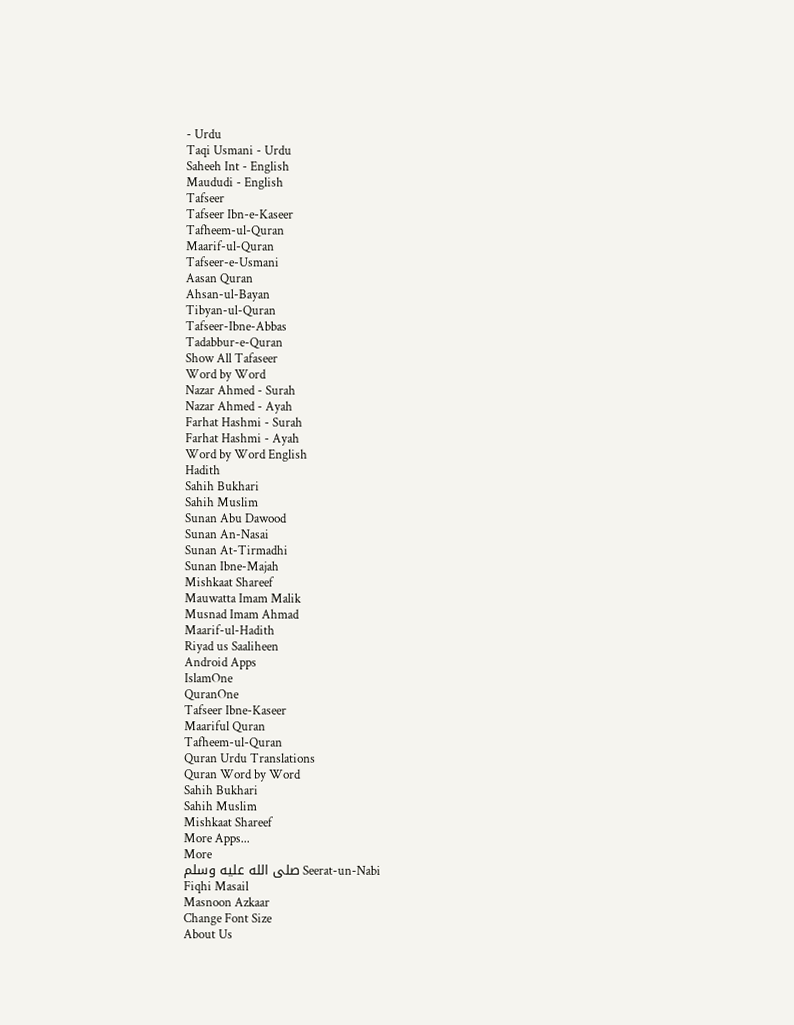- Urdu
Taqi Usmani - Urdu
Saheeh Int - English
Maududi - English
Tafseer
Tafseer Ibn-e-Kaseer
Tafheem-ul-Quran
Maarif-ul-Quran
Tafseer-e-Usmani
Aasan Quran
Ahsan-ul-Bayan
Tibyan-ul-Quran
Tafseer-Ibne-Abbas
Tadabbur-e-Quran
Show All Tafaseer
Word by Word
Nazar Ahmed - Surah
Nazar Ahmed - Ayah
Farhat Hashmi - Surah
Farhat Hashmi - Ayah
Word by Word English
Hadith
Sahih Bukhari
Sahih Muslim
Sunan Abu Dawood
Sunan An-Nasai
Sunan At-Tirmadhi
Sunan Ibne-Majah
Mishkaat Shareef
Mauwatta Imam Malik
Musnad Imam Ahmad
Maarif-ul-Hadith
Riyad us Saaliheen
Android Apps
IslamOne
QuranOne
Tafseer Ibne-Kaseer
Maariful Quran
Tafheem-ul-Quran
Quran Urdu Translations
Quran Word by Word
Sahih Bukhari
Sahih Muslim
Mishkaat Shareef
More Apps...
More
Seerat-un-Nabi صلى الله عليه وسلم
Fiqhi Masail
Masnoon Azkaar
Change Font Size
About Us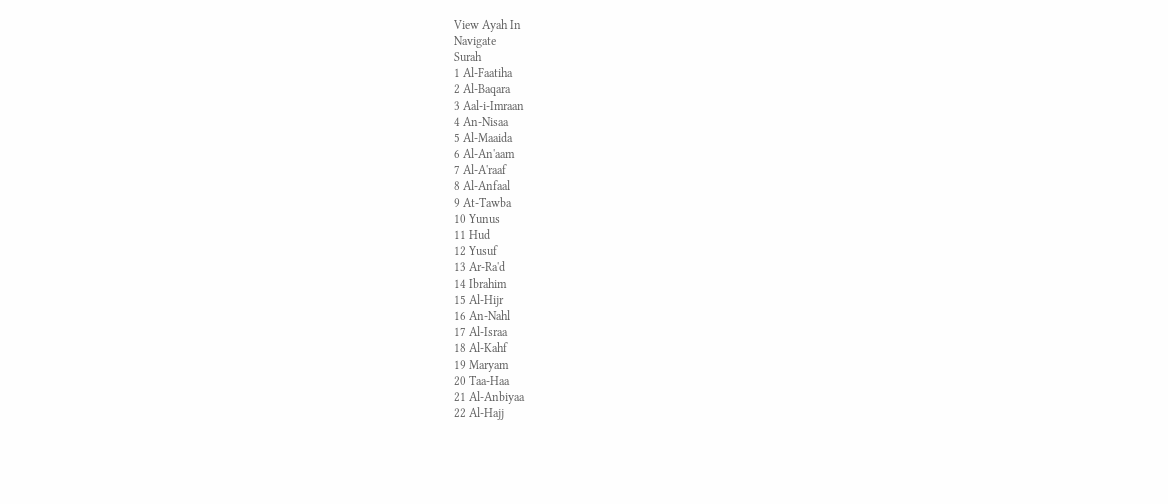View Ayah In
Navigate
Surah
1 Al-Faatiha
2 Al-Baqara
3 Aal-i-Imraan
4 An-Nisaa
5 Al-Maaida
6 Al-An'aam
7 Al-A'raaf
8 Al-Anfaal
9 At-Tawba
10 Yunus
11 Hud
12 Yusuf
13 Ar-Ra'd
14 Ibrahim
15 Al-Hijr
16 An-Nahl
17 Al-Israa
18 Al-Kahf
19 Maryam
20 Taa-Haa
21 Al-Anbiyaa
22 Al-Hajj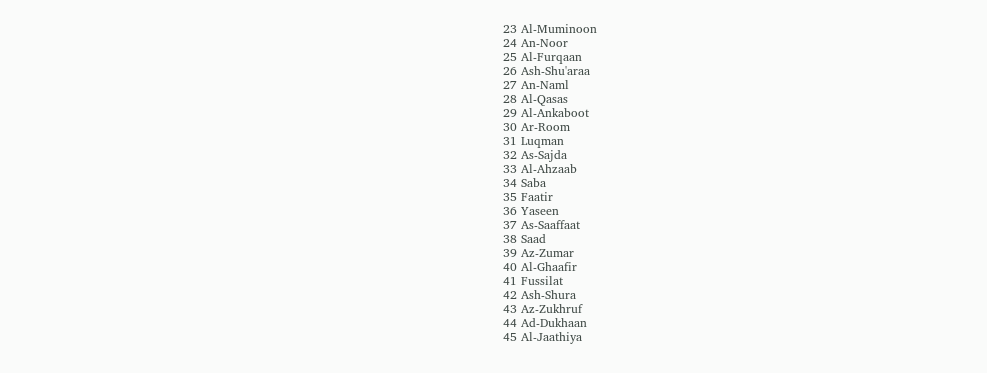23 Al-Muminoon
24 An-Noor
25 Al-Furqaan
26 Ash-Shu'araa
27 An-Naml
28 Al-Qasas
29 Al-Ankaboot
30 Ar-Room
31 Luqman
32 As-Sajda
33 Al-Ahzaab
34 Saba
35 Faatir
36 Yaseen
37 As-Saaffaat
38 Saad
39 Az-Zumar
40 Al-Ghaafir
41 Fussilat
42 Ash-Shura
43 Az-Zukhruf
44 Ad-Dukhaan
45 Al-Jaathiya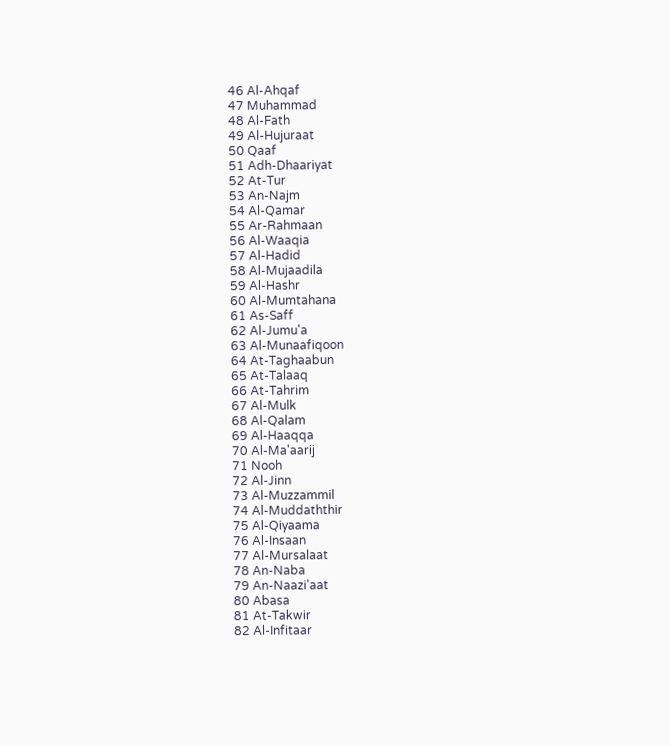46 Al-Ahqaf
47 Muhammad
48 Al-Fath
49 Al-Hujuraat
50 Qaaf
51 Adh-Dhaariyat
52 At-Tur
53 An-Najm
54 Al-Qamar
55 Ar-Rahmaan
56 Al-Waaqia
57 Al-Hadid
58 Al-Mujaadila
59 Al-Hashr
60 Al-Mumtahana
61 As-Saff
62 Al-Jumu'a
63 Al-Munaafiqoon
64 At-Taghaabun
65 At-Talaaq
66 At-Tahrim
67 Al-Mulk
68 Al-Qalam
69 Al-Haaqqa
70 Al-Ma'aarij
71 Nooh
72 Al-Jinn
73 Al-Muzzammil
74 Al-Muddaththir
75 Al-Qiyaama
76 Al-Insaan
77 Al-Mursalaat
78 An-Naba
79 An-Naazi'aat
80 Abasa
81 At-Takwir
82 Al-Infitaar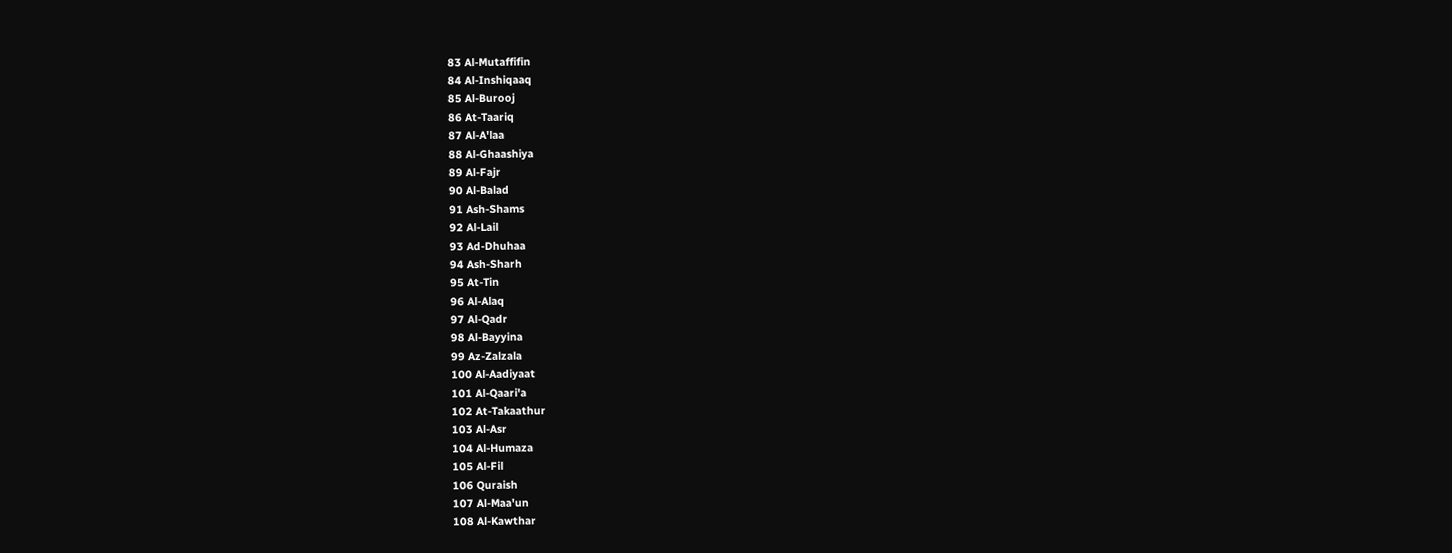83 Al-Mutaffifin
84 Al-Inshiqaaq
85 Al-Burooj
86 At-Taariq
87 Al-A'laa
88 Al-Ghaashiya
89 Al-Fajr
90 Al-Balad
91 Ash-Shams
92 Al-Lail
93 Ad-Dhuhaa
94 Ash-Sharh
95 At-Tin
96 Al-Alaq
97 Al-Qadr
98 Al-Bayyina
99 Az-Zalzala
100 Al-Aadiyaat
101 Al-Qaari'a
102 At-Takaathur
103 Al-Asr
104 Al-Humaza
105 Al-Fil
106 Quraish
107 Al-Maa'un
108 Al-Kawthar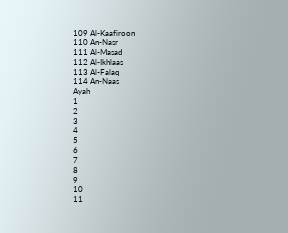109 Al-Kaafiroon
110 An-Nasr
111 Al-Masad
112 Al-Ikhlaas
113 Al-Falaq
114 An-Naas
Ayah
1
2
3
4
5
6
7
8
9
10
11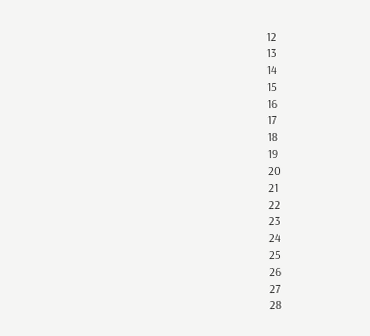12
13
14
15
16
17
18
19
20
21
22
23
24
25
26
27
28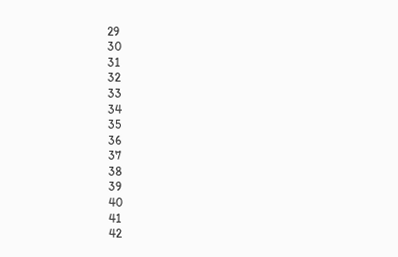29
30
31
32
33
34
35
36
37
38
39
40
41
42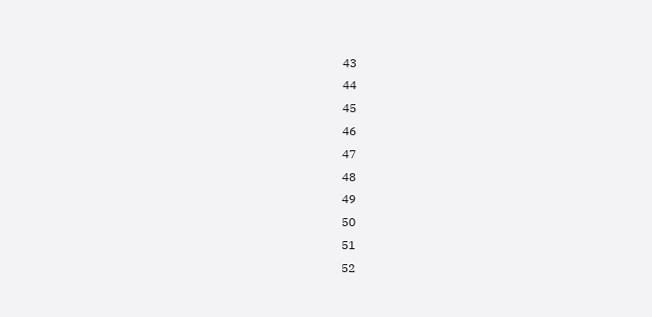43
44
45
46
47
48
49
50
51
52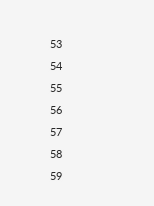53
54
55
56
57
58
59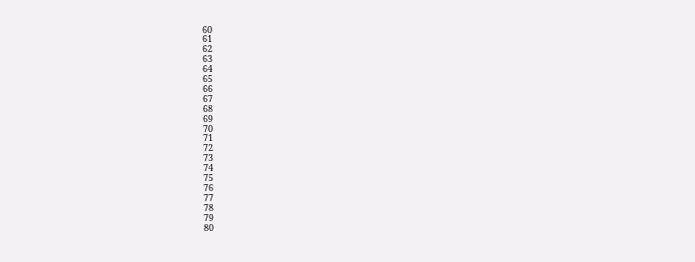60
61
62
63
64
65
66
67
68
69
70
71
72
73
74
75
76
77
78
79
80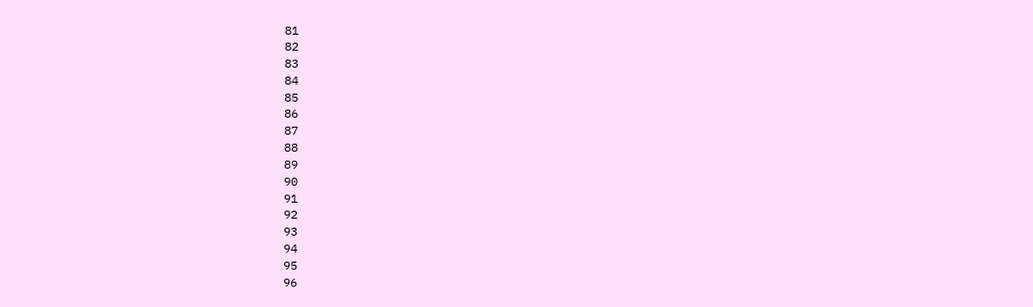81
82
83
84
85
86
87
88
89
90
91
92
93
94
95
96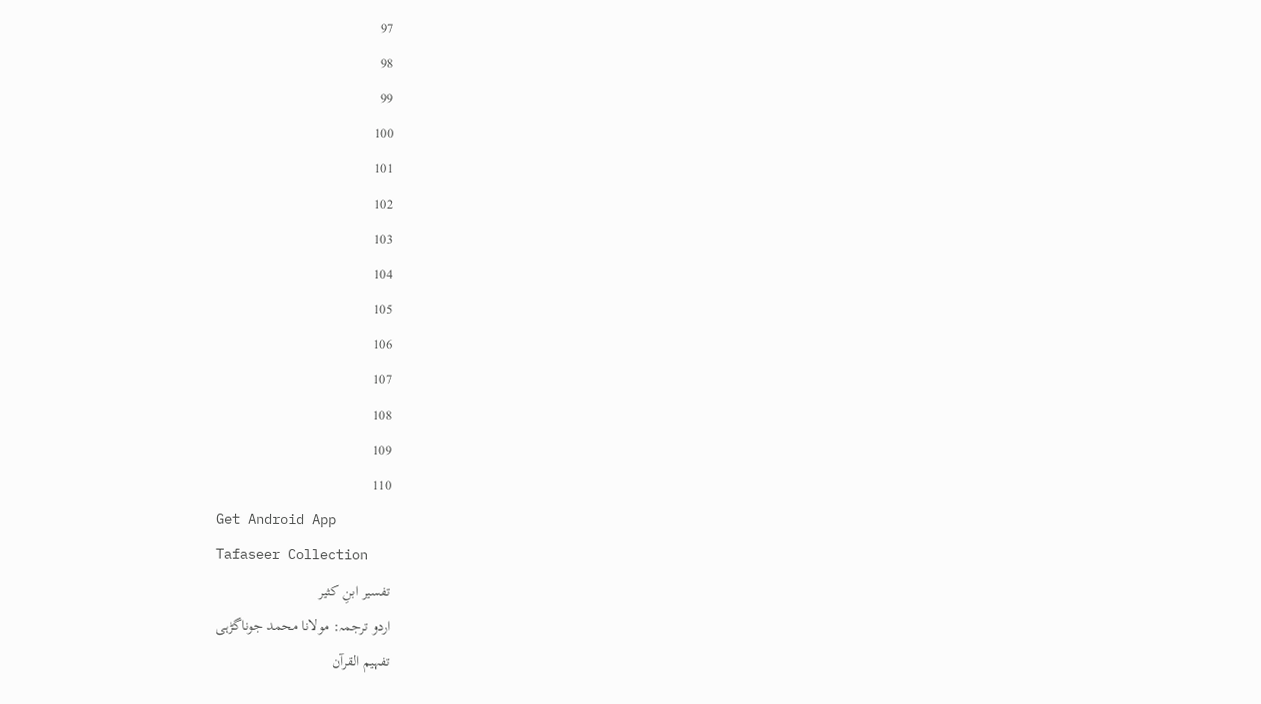97
98
99
100
101
102
103
104
105
106
107
108
109
110
Get Android App
Tafaseer Collection
تفسیر ابنِ کثیر
اردو ترجمہ: مولانا محمد جوناگڑہی
تفہیم القرآن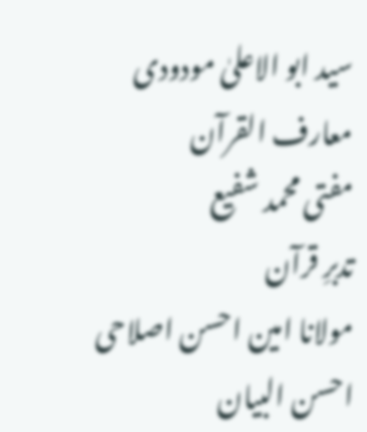سید ابو الاعلیٰ مودودی
معارف القرآن
مفتی محمد شفیع
تدبرِ قرآن
مولانا امین احسن اصلاحی
احسن البیان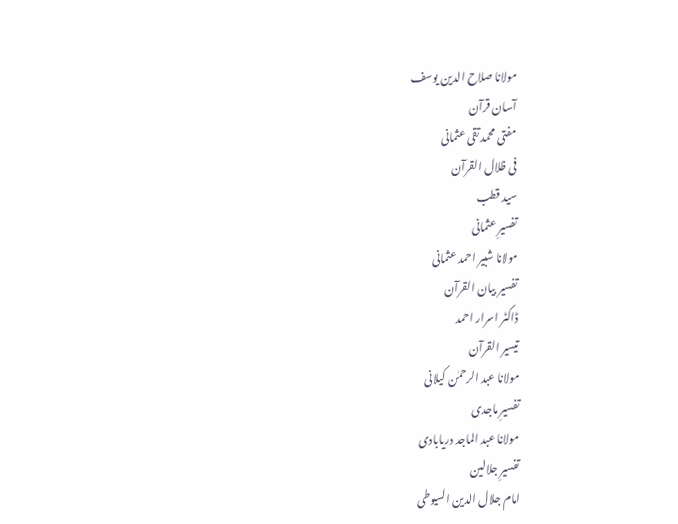مولانا صلاح الدین یوسف
آسان قرآن
مفتی محمد تقی عثمانی
فی ظلال القرآن
سید قطب
تفسیرِ عثمانی
مولانا شبیر احمد عثمانی
تفسیر بیان القرآن
ڈاکٹر اسرار احمد
تیسیر القرآن
مولانا عبد الرحمٰن کیلانی
تفسیرِ ماجدی
مولانا عبد الماجد دریابادی
تفسیرِ جلالین
امام جلال الدین السیوطی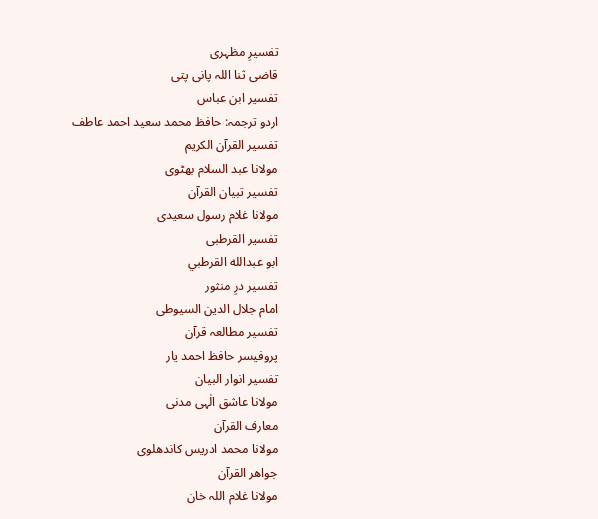تفسیرِ مظہری
قاضی ثنا اللہ پانی پتی
تفسیر ابن عباس
اردو ترجمہ: حافظ محمد سعید احمد عاطف
تفسیر القرآن الکریم
مولانا عبد السلام بھٹوی
تفسیر تبیان القرآن
مولانا غلام رسول سعیدی
تفسیر القرطبی
ابو عبدالله القرطبي
تفسیر درِ منثور
امام جلال الدین السیوطی
تفسیر مطالعہ قرآن
پروفیسر حافظ احمد یار
تفسیر انوار البیان
مولانا عاشق الٰہی مدنی
معارف القرآن
مولانا محمد ادریس کاندھلوی
جواھر القرآن
مولانا غلام اللہ خان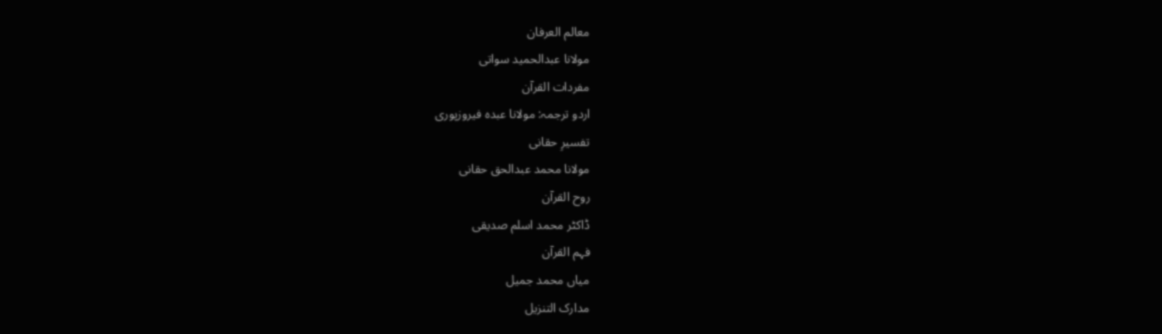معالم العرفان
مولانا عبدالحمید سواتی
مفردات القرآن
اردو ترجمہ: مولانا عبدہ فیروزپوری
تفسیرِ حقانی
مولانا محمد عبدالحق حقانی
روح القرآن
ڈاکٹر محمد اسلم صدیقی
فہم القرآن
میاں محمد جمیل
مدارک التنزیل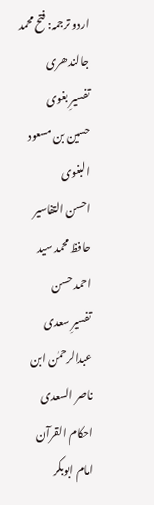اردو ترجمہ: فتح محمد جالندھری
تفسیرِ بغوی
حسین بن مسعود البغوی
احسن التفاسیر
حافظ محمد سید احمد حسن
تفسیرِ سعدی
عبدالرحمٰن ابن ناصر السعدی
احکام القرآن
امام ابوبکر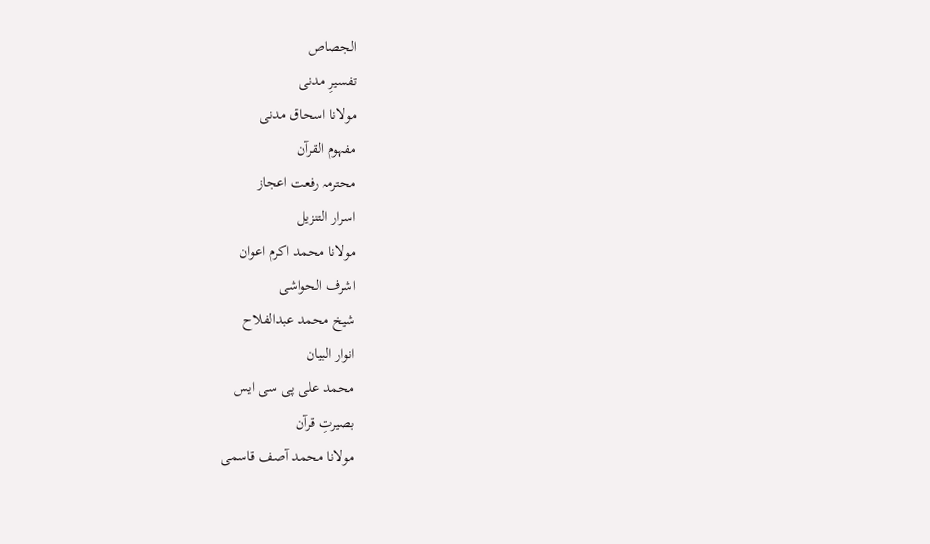الجصاص
تفسیرِ مدنی
مولانا اسحاق مدنی
مفہوم القرآن
محترمہ رفعت اعجاز
اسرار التنزیل
مولانا محمد اکرم اعوان
اشرف الحواشی
شیخ محمد عبدالفلاح
انوار البیان
محمد علی پی سی ایس
بصیرتِ قرآن
مولانا محمد آصف قاسمی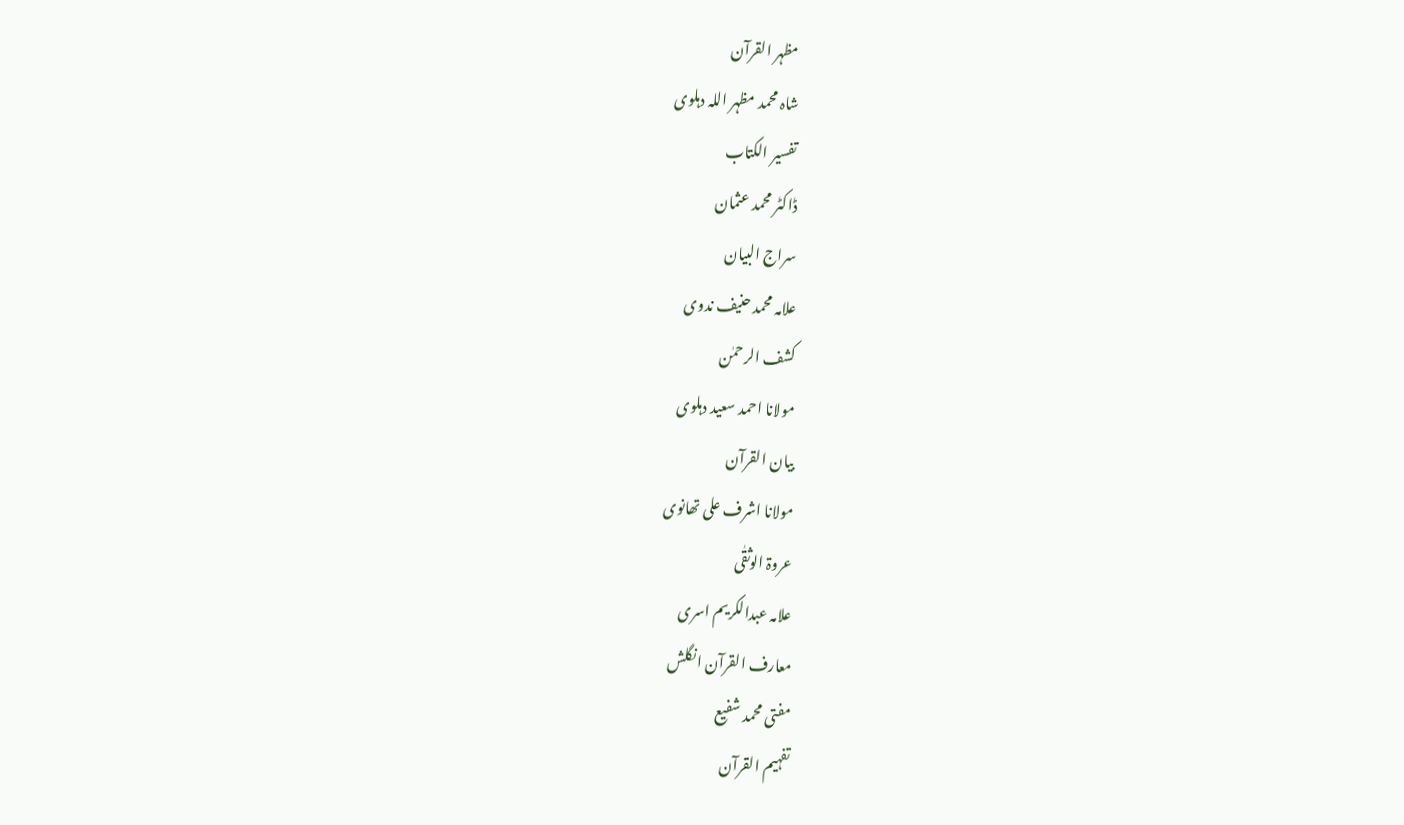مظہر القرآن
شاہ محمد مظہر اللہ دہلوی
تفسیر الکتاب
ڈاکٹر محمد عثمان
سراج البیان
علامہ محمد حنیف ندوی
کشف الرحمٰن
مولانا احمد سعید دہلوی
بیان القرآن
مولانا اشرف علی تھانوی
عروۃ الوثقٰی
علامہ عبدالکریم اسری
معارف القرآن انگلش
مفتی محمد شفیع
تفہیم القرآن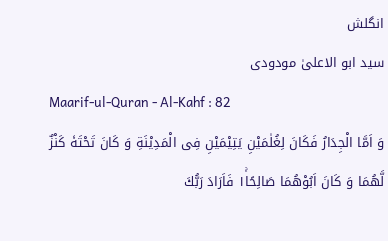انگلش
سید ابو الاعلیٰ مودودی
Maarif-ul-Quran - Al-Kahf : 82
وَ اَمَّا الْجِدَارُ فَكَانَ لِغُلٰمَیْنِ یَتِیْمَیْنِ فِی الْمَدِیْنَةِ وَ كَانَ تَحْتَهٗ كَنْزٌ لَّهُمَا وَ كَانَ اَبُوْهُمَا صَالِحًا١ۚ فَاَرَادَ رَبُّكَ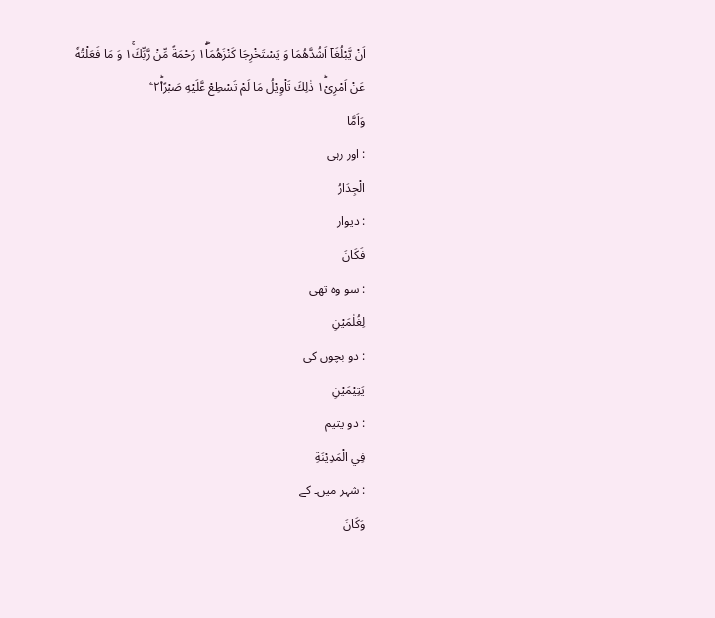اَنْ یَّبْلُغَاۤ اَشُدَّهُمَا وَ یَسْتَخْرِجَا كَنْزَهُمَا١ۖۗ رَحْمَةً مِّنْ رَّبِّكَ١ۚ وَ مَا فَعَلْتُهٗ عَنْ اَمْرِیْ١ؕ ذٰلِكَ تَاْوِیْلُ مَا لَمْ تَسْطِعْ عَّلَیْهِ صَبْرًا٢ؕ۠ ۧ
وَاَمَّا
: اور رہی
الْجِدَارُ
: دیوار
فَكَانَ
: سو وہ تھی
لِغُلٰمَيْنِ
: دو بچوں کی
يَتِيْمَيْنِ
: دو یتیم
فِي الْمَدِيْنَةِ
: شہر میں۔ کے
وَكَانَ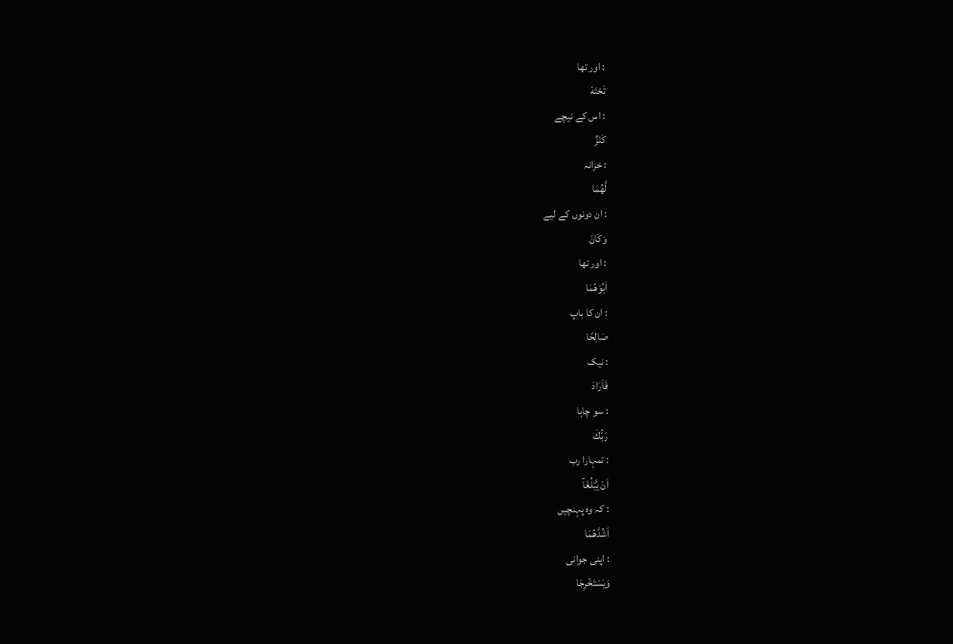: اور تھا
تَحْتَهٗ
: اس کے نیچے
كَنْزٌ
: خزانہ
لَّهُمَا
: ان دونوں کے لیے
وَكَانَ
: اور تھا
اَبُوْهُمَا
: ان کا باپ
صَالِحًا
: نیک
فَاَرَادَ
: سو چاہا
رَبُّكَ
: تمہارا رب
اَنْ يَّبْلُغَآ
: کہ وہ پہنچیں
اَشُدَّهُمَا
: اپنی جوانی
وَيَسْتَخْرِجَا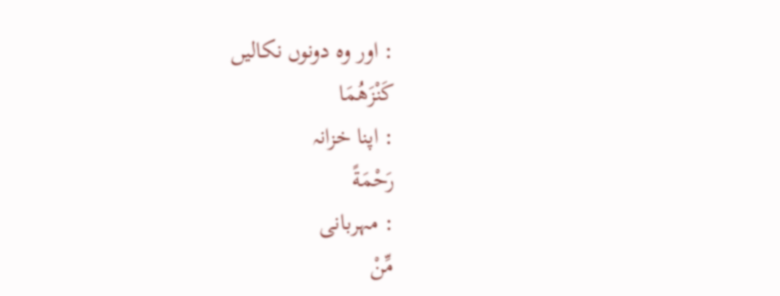: اور وہ دونوں نکالیں
كَنْزَهُمَا
: اپنا خزانہ
رَحْمَةً
: مہربانی
مِّنْ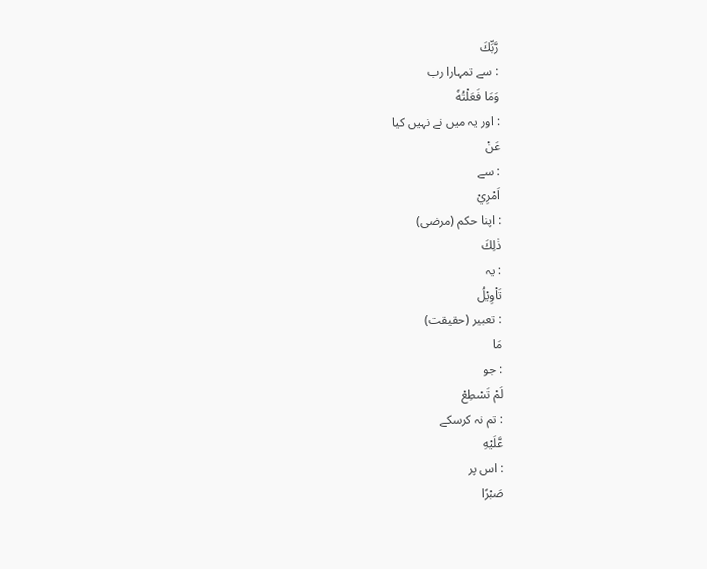رَّبِّكَ
: سے تمہارا رب
وَمَا فَعَلْتُهٗ
: اور یہ میں نے نہیں کیا
عَنْ
: سے
اَمْرِيْ
: اپنا حکم (مرضی)
ذٰلِكَ
: یہ
تَاْوِيْلُ
: تعبیر (حقیقت)
مَا
: جو
لَمْ تَسْطِعْ
: تم نہ کرسکے
عَّلَيْهِ
: اس پر
صَبْرًا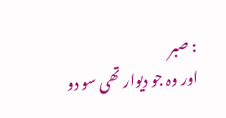: صبر
اور وہ جو دیوار تھی سو دو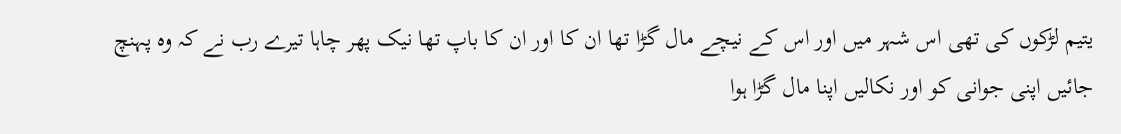یتیم لڑکوں کی تھی اس شہر میں اور اس کے نیچے مال گڑا تھا ان کا اور ان کا باپ تھا نیک پھر چاہا تیرے رب نے کہ وہ پہنچ جائیں اپنی جوانی کو اور نکالیں اپنا مال گڑا ہوا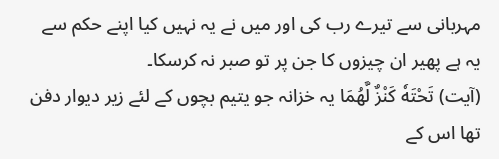مہربانی سے تیرے رب کی اور میں نے یہ نہیں کیا اپنے حکم سے یہ ہے پھیر ان چیزوں کا جن پر تو صبر نہ کرسکا۔
(آیت) تَحْتَهٗ كَنْزٌ لَّهُمَا یہ خزانہ جو یتیم بچوں کے لئے زیر دیوار دفن تھا اس کے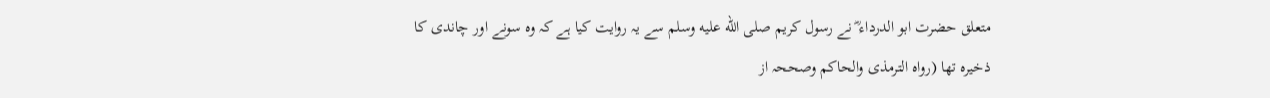متعلق حضرت ابو الدرداء ؓ نے رسول کریم صلى الله عليه وسلم سے یہ روایت کیا ہے کہ وہ سونے اور چاندی کا ذخیرہ تھا (رواہ الترمذی والحاکم وصححہ از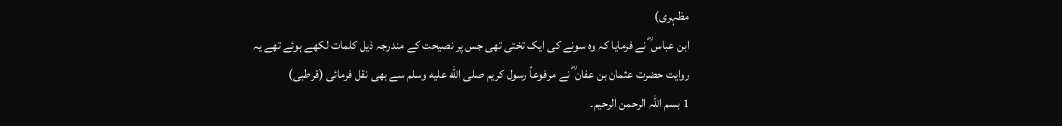مظہری)
ابن عباس ؓ نے فرمایا کہ وہ سونے کی ایک تختی تھی جس پر نصیحت کے مندرجہ ذیل کلمات لکھے ہوئے تھے یہ روایت حضرت عثمان بن عفان ؓ نے مرفوعاً رسول کریم صلى الله عليه وسلم سے بھی نقل فرمائی (قرطبی)
1 بسم اللہ الرحمن الرحیم۔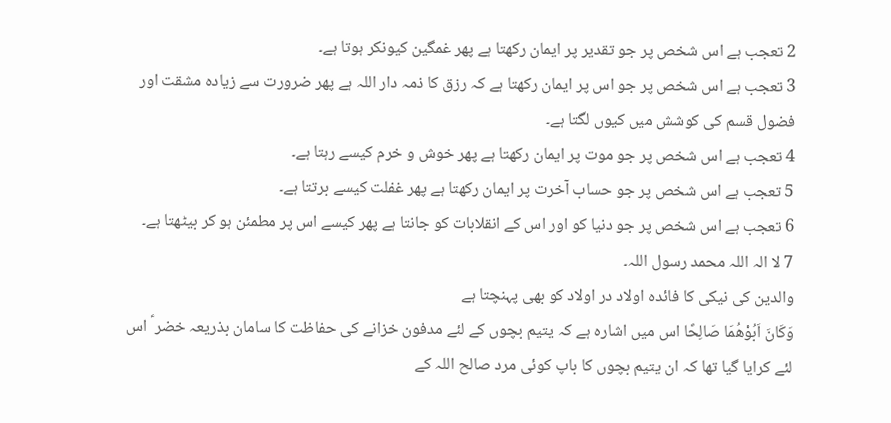2 تعجب ہے اس شخص پر جو تقدیر پر ایمان رکھتا ہے پھر غمگین کیونکر ہوتا ہے۔
3 تعجب ہے اس شخص پر جو اس پر ایمان رکھتا ہے کہ رزق کا ذمہ دار اللہ ہے پھر ضرورت سے زیادہ مشقت اور فضول قسم کی کوشش میں کیوں لگتا ہے۔
4 تعجب ہے اس شخص پر جو موت پر ایمان رکھتا ہے پھر خوش و خرم کیسے رہتا ہے۔
5 تعجب ہے اس شخص پر جو حساب آخرت پر ایمان رکھتا ہے پھر غفلت کیسے برتتا ہے۔
6 تعجب ہے اس شخص پر جو دنیا کو اور اس کے انقلابات کو جانتا ہے پھر کیسے اس پر مطمئن ہو کر بیٹھتا ہے۔
7 لا الہ اللہ محمد رسول اللہ۔
والدین کی نیکی کا فائدہ اولاد در اولاد کو بھی پہنچتا ہے
وَكَانَ اَبُوْهُمَا صَالِحًا اس میں اشارہ ہے کہ یتیم بچوں کے لئے مدفون خزانے کی حفاظت کا سامان بذریعہ خضر ؑ اس لئے کرایا گیا تھا کہ ان یتیم بچوں کا باپ کوئی مرد صالح اللہ کے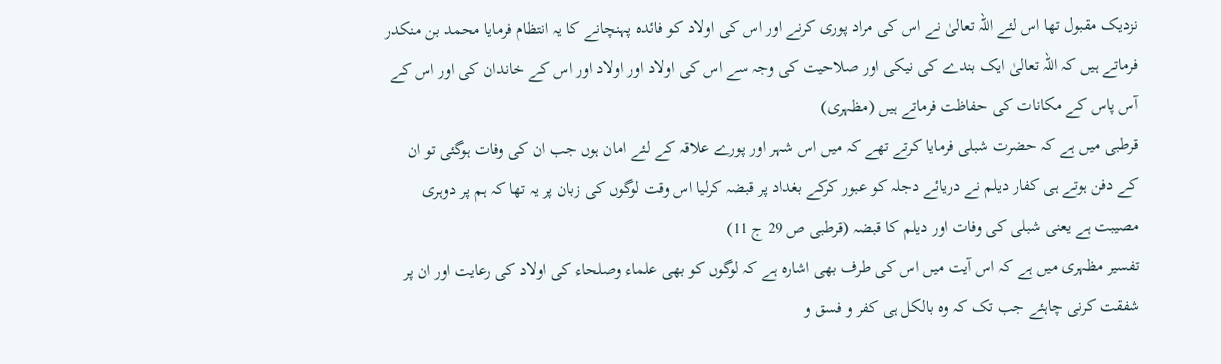نزدیک مقبول تھا اس لئے اللہ تعالیٰ نے اس کی مراد پوری کرنے اور اس کی اولاد کو فائدہ پہنچانے کا یہ انتظام فرمایا محمد بن منکدر فرماتے ہیں کہ اللہ تعالیٰ ایک بندے کی نیکی اور صلاحیت کی وجہ سے اس کی اولاد اور اولاد اور اس کے خاندان کی اور اس کے آس پاس کے مکانات کی حفاظت فرماتے ہیں (مظہری)
قرطبی میں ہے کہ حضرت شبلی فرمایا کرتے تھے کہ میں اس شہر اور پورے علاقہ کے لئے امان ہوں جب ان کی وفات ہوگئی تو ان کے دفن ہوتے ہی کفار دیلم نے دریائے دجلہ کو عبور کرکے بغداد پر قبضہ کرلیا اس وقت لوگوں کی زبان پر یہ تھا کہ ہم پر دوہری مصیبت ہے یعنی شبلی کی وفات اور دیلم کا قبضہ (قرطبی ص 29 ج 11)
تفسیر مظہری میں ہے کہ اس آیت میں اس کی طرف بھی اشارہ ہے کہ لوگوں کو بھی علماء وصلحاء کی اولاد کی رعایت اور ان پر شفقت کرنی چاہئے جب تک کہ وہ بالکل ہی کفر و فسق و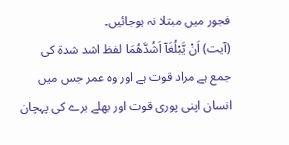فجور میں مبتلا نہ ہوجائیں۔
(آیت) اَنْ يَّبْلُغَآ اَشُدَّهُمَا لفظ اشد شدۃ کی جمع ہے مراد قوت ہے اور وہ عمر جس میں انسان اپنی پوری قوت اور بھلے برے کی پہچان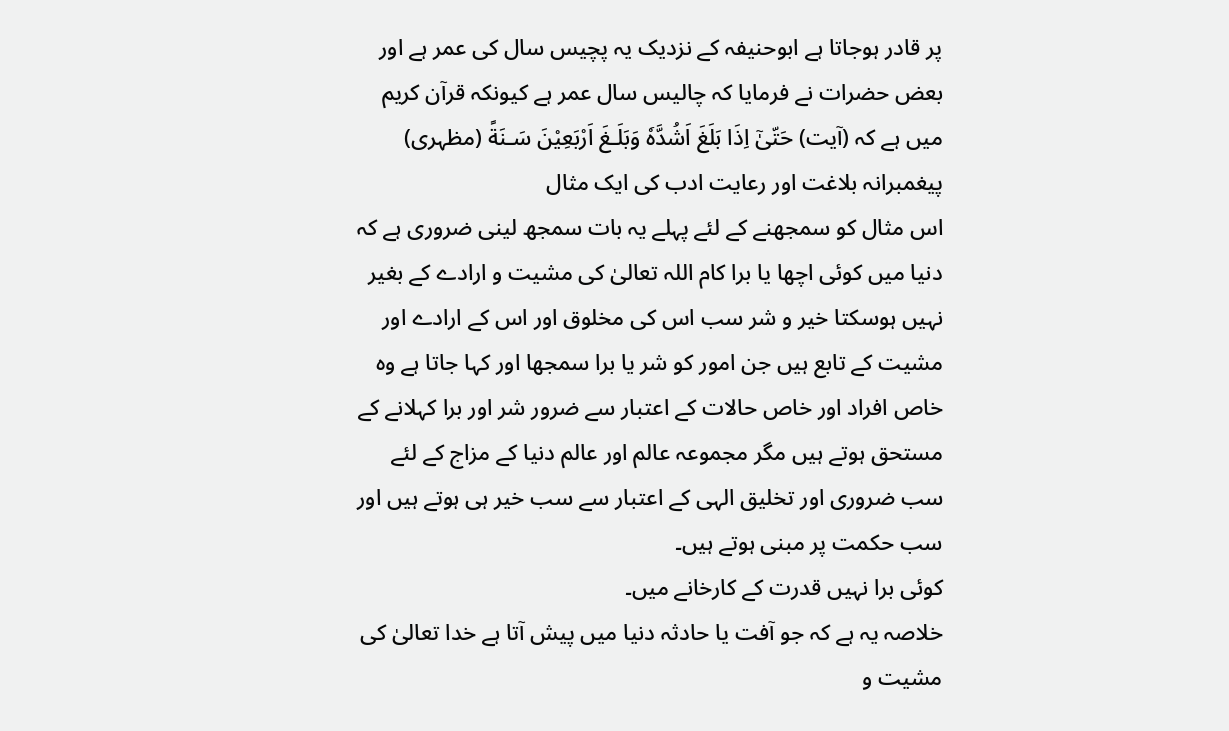پر قادر ہوجاتا ہے ابوحنیفہ کے نزدیک یہ پچیس سال کی عمر ہے اور بعض حضرات نے فرمایا کہ چالیس سال عمر ہے کیونکہ قرآن کریم میں ہے کہ (آیت) حَتّىٰٓ اِذَا بَلَغَ اَشُدَّهٗ وَبَلَـغَ اَرْبَعِيْنَ سَـنَةً (مظہری)
پیغمبرانہ بلاغت اور رعایت ادب کی ایک مثال
اس مثال کو سمجھنے کے لئے پہلے یہ بات سمجھ لینی ضروری ہے کہ دنیا میں کوئی اچھا یا برا کام اللہ تعالیٰ کی مشیت و ارادے کے بغیر نہیں ہوسکتا خیر و شر سب اس کی مخلوق اور اس کے ارادے اور مشیت کے تابع ہیں جن امور کو شر یا برا سمجھا اور کہا جاتا ہے وہ خاص افراد اور خاص حالات کے اعتبار سے ضرور شر اور برا کہلانے کے مستحق ہوتے ہیں مگر مجموعہ عالم اور عالم دنیا کے مزاج کے لئے سب ضروری اور تخلیق الہی کے اعتبار سے سب خیر ہی ہوتے ہیں اور سب حکمت پر مبنی ہوتے ہیں۔
کوئی برا نہیں قدرت کے کارخانے میں۔
خلاصہ یہ ہے کہ جو آفت یا حادثہ دنیا میں پیش آتا ہے خدا تعالیٰ کی مشیت و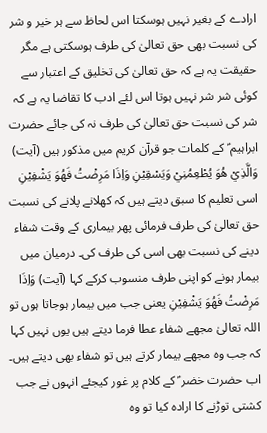ارادے کے بغیر نہیں ہوسکتا اس لحاظ سے ہر خیر و شر کی نسبت بھی حق تعالیٰ کی طرف ہوسکتی ہے مگر حقیقت یہ ہے کہ حق تعالیٰ کی تخلیق کے اعتبار سے کوئی شر شر نہیں ہوتا اس لئے ادب کا تقاضا یہ ہے کہ شر کی نسبت حق تعالیٰ کی طرف نہ کی جائے حضرت ابراہیم ؑ کے کلمات جو قرآن کریم میں مذکور ہیں (آیت) وَالَّذِيْ هُوَ يُطْعِمُنِيْ وَيَسْقِيْنِ وَاِذَا مَرِضْتُ فَهُوَ يَشْفِيْنِ اسی تعلیم کا سبق دیتے ہیں کہ کھلانے پلانے کی نسبت حق تعالیٰ کی طرف فرمائی پھر بیماری کے وقت شفاء دینے کی نسبت بھی اسی کی طرف کی۔ درمیان میں بیمار ہونے کو اپنی طرف منسوب کرکے کہا (آیت) وَاِذَا مَرِضْتُ فَهُوَ يَشْفِيْنِ یعنی جب میں بیمار ہوجاتا ہوں تو اللہ تعالیٰ مجھے شفاء عطا فرما دیتے ہیں یوں نہیں کہا کہ جب وہ مجھے بیمار کرتے ہیں تو شفاء بھی دیتے ہیں۔
اب حضرت خضر ؑ کے کلام پر غور کیجئے انہوں نے جب کشتی توڑنے کا ارادہ کیا تو وہ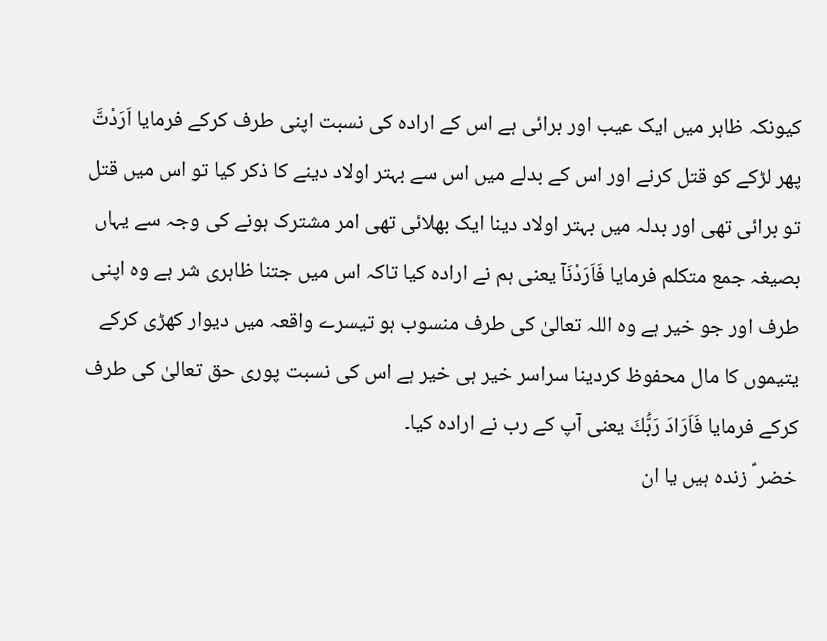کیونکہ ظاہر میں ایک عیب اور برائی ہے اس کے ارادہ کی نسبت اپنی طرف کرکے فرمایا اَرَدْتَّ پھر لڑکے کو قتل کرنے اور اس کے بدلے میں اس سے بہتر اولاد دینے کا ذکر کیا تو اس میں قتل تو برائی تھی اور بدلہ میں بہتر اولاد دینا ایک بھلائی تھی امر مشترک ہونے کی وجہ سے یہاں بصیغہ جمع متکلم فرمایا فَاَرَدْنَآ یعنی ہم نے ارادہ کیا تاکہ اس میں جتنا ظاہری شر ہے وہ اپنی طرف اور جو خیر ہے وہ اللہ تعالیٰ کی طرف منسوب ہو تیسرے واقعہ میں دیوار کھڑی کرکے یتیموں کا مال محفوظ کردینا سراسر خیر ہی خیر ہے اس کی نسبت پوری حق تعالیٰ کی طرف کرکے فرمایا فَاَرَادَ رَبُّكَ یعنی آپ کے رب نے ارادہ کیا۔
خضر ؑ زندہ ہیں یا ان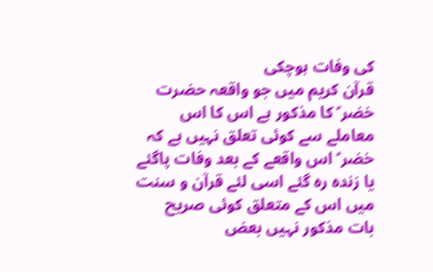کی وفات ہوچکی
قرآن کریم میں جو واقعہ حضرت خضر ؑ کا مذکور ہے اس کا اس معاملے سے کوئی تعلق نہیں ہے کہ خضر ؑ اس واقعے کے بعد وفات پاگئے یا زندہ رہ گئے اسی لئے قرآن و سنت میں اس کے متعلق کوئی صریح بات مذکور نہیں بعض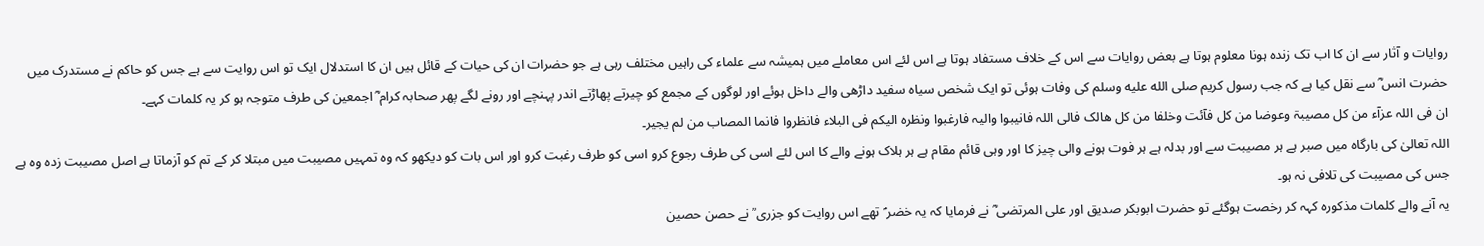روایات و آثار سے ان کا اب تک زندہ ہونا معلوم ہوتا ہے بعض روایات سے اس کے خلاف مستفاد ہوتا ہے اس لئے اس معاملے میں ہمیشہ سے علماء کی راہیں مختلف رہی ہے جو حضرات ان کی حیات کے قائل ہیں ان کا استدلال ایک تو اس روایت سے ہے جس کو حاکم نے مستدرک میں حضرت انس ؓ سے نقل کیا ہے کہ جب رسول کریم صلى الله عليه وسلم کی وفات ہوئی تو ایک شخص سیاہ سفید داڑھی والے داخل ہوئے اور لوگوں کے مجمع کو چیرتے پھاڑتے اندر پہنچے اور رونے لگے پھر صحابہ کرام ؓ اجمعین کی طرف متوجہ ہو کر یہ کلمات کہے۔
ان فی اللہ عزآء من کل مصیبۃ وعوضا من کل فآئت وخلفا من کل ھالک فالی اللہ فانیبوا والیہ فارغبوا ونظرہ الیکم فی البلاء فانظروا فانما المصاب من لم یجیر۔
اللہ تعالیٰ کی بارگاہ میں صبر ہے ہر مصیبت سے اور بدلہ ہے ہر فوت ہونے والی چیز کا اور وہی قائم مقام ہے ہر ہلاک ہونے والے کا اس لئے اسی کی طرف رجوع کرو اسی کو طرف رغبت کرو اور اس بات کو دیکھو کہ وہ تمہیں مصیبت میں مبتلا کر کے تم کو آزماتا ہے اصل مصیبت زدہ وہ ہے جس کی مصیبت کی تلافی نہ ہو۔
یہ آنے والے کلمات مذکورہ کہہ کر رخصت ہوگئے تو حضرت ابوبکر صدیق اور علی المرتضی ؓ نے فرمایا کہ یہ خضر ؑ تھے اس روایت کو جزری ؒ نے حصن حصین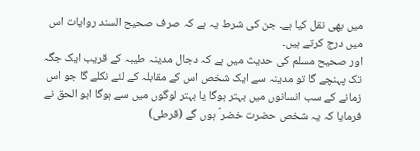میں بھی نقل کیا ہے۔ جن کی شرط یہ ہے کہ صرف صحیح السند روایات اس میں درج کرتے ہیں۔
اور صحیح مسلم کی حدیث میں ہے کہ دجال مدینہ طیبہ کے قریب ایک جگہ تک پہنچے گا تو مدینہ سے ایک شخص اس کے مقابلہ کے لئے نکلے گا جو اس زمانے کے سب انسانوں میں بہتر ہوگا یا بہتر لوگوں میں سے ہوگا ابو الحق نے فرمایا کہ یہ شخص حضرت خضر ؑ ہوں گے (قرطی)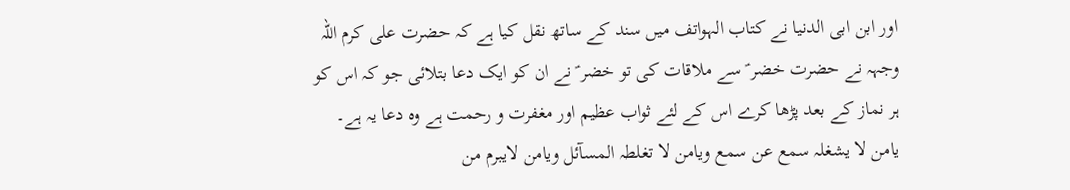اور ابن ابی الدنیا نے کتاب الہواتف میں سند کے ساتھ نقل کیا ہے کہ حضرت علی کرم اللہ وجہہ نے حضرت خضر ؑ سے ملاقات کی تو خضر ؑ نے ان کو ایک دعا بتلائی جو کہ اس کو ہر نماز کے بعد پڑھا کرے اس کے لئے ثواب عظیم اور مغفرت و رحمت ہے وہ دعا یہ ہے۔
یامن لا یشغلہ سمع عن سمع ویامن لا تغلطہ المسآئل ویامن لایبرم من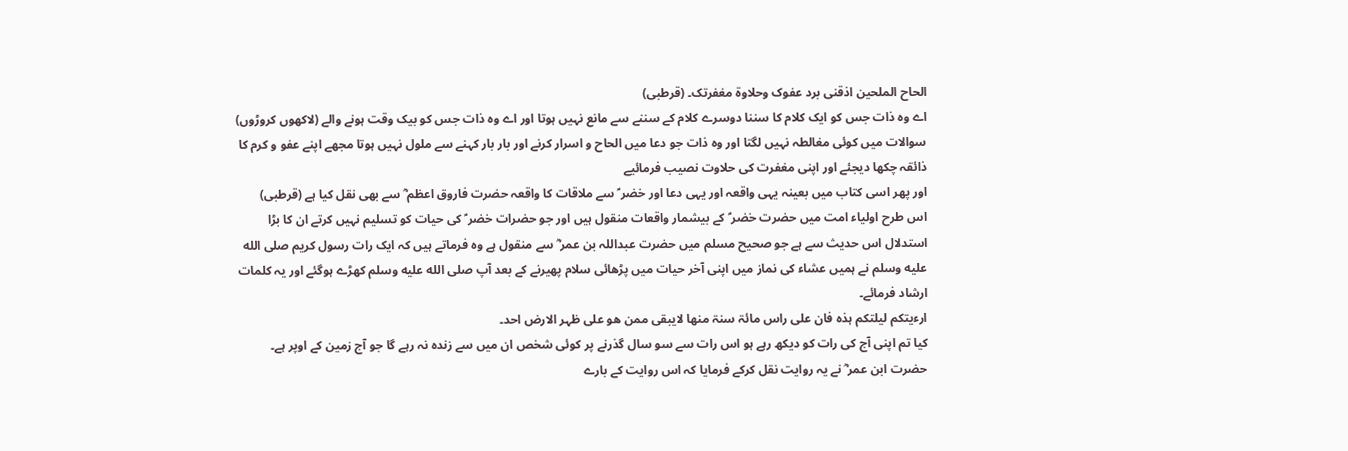الحاح الملحین اذقنی برد عفوک وحلاوۃ مغفرتک۔ (قرطبی)
اے وہ ذات جس کو ایک کلام کا سننا دوسرے کلام کے سننے سے مانع نہیں ہوتا اور اے وہ ذات جس کو بیک وقت ہونے والے (لاکھوں کروڑوں) سوالات میں کوئی مغالطہ نہیں لگتا اور وہ ذات جو دعا میں الحاح و اسرار کرنے اور بار بار کہنے سے ملول نہیں ہوتا مجھے اپنے عفو و کرم کا ذائقہ چکھا دیجئے اور اپنی مغفرت کی حلاوت نصیب فرمائیے
اور پھر اسی کتاب میں بعینہ یہی واقعہ اور یہی دعا اور خضر ؑ سے ملاقات کا واقعہ حضرت فاروق اعظم ؓ سے بھی نقل کیا ہے (قرطبی)
اس طرح اولیاء امت میں حضرت خضر ؑ کے بیشمار واقعات منقول ہیں اور جو حضرات خضر ؑ کی حیات کو تسلیم نہیں کرتے ان کا بڑا استدلال اس حدیث سے ہے جو صحیح مسلم میں حضرت عبداللہ بن عمر ؓ سے منقول ہے وہ فرماتے ہیں کہ ایک رات رسول کریم صلى الله عليه وسلم نے ہمیں عشاء کی نماز میں اپنی آخر حیات میں پڑھائی سلام پھیرنے کے بعد آپ صلى الله عليه وسلم کھڑے ہوگئے اور یہ کلمات ارشاد فرمائے۔
ارءیتکم لیلتکم ہذہ فان علی راس مائۃ سنۃ منھا لایبقی ممن ھو علی ظہر الارض احد۔
کیا تم اپنی آج کی رات کو دیکھ رہے ہو اس رات سے سو سال گذرنے پر کوئی شخص ان میں سے زندہ نہ رہے گا جو آج زمین کے اوپر ہے۔
حضرت ابن عمر ؓ نے یہ روایت نقل کرکے فرمایا کہ اس روایت کے بارے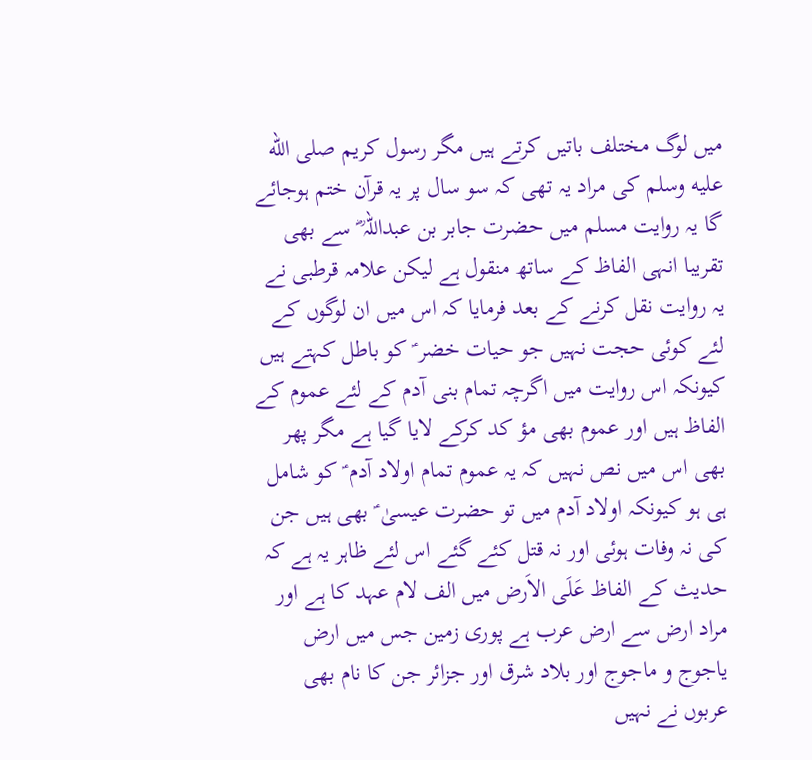میں لوگ مختلف باتیں کرتے ہیں مگر رسول کریم صلى الله عليه وسلم کی مراد یہ تھی کہ سو سال پر یہ قرآن ختم ہوجائے گا یہ روایت مسلم میں حضرت جابر بن عبداللہ ؓ سے بھی تقریبا انہی الفاظ کے ساتھ منقول ہے لیکن علامہ قرطبی نے یہ روایت نقل کرنے کے بعد فرمایا کہ اس میں ان لوگوں کے لئے کوئی حجت نہیں جو حیات خضر ؑ کو باطل کہتے ہیں کیونکہ اس روایت میں اگرچہ تمام بنی آدم کے لئے عموم کے الفاظ ہیں اور عموم بھی مؤ کد کرکے لایا گیا ہے مگر پھر بھی اس میں نص نہیں کہ یہ عموم تمام اولاد آدم ؑ کو شامل ہی ہو کیونکہ اولاد آدم میں تو حضرت عیسیٰ ؑ بھی ہیں جن کی نہ وفات ہوئی اور نہ قتل کئے گئے اس لئے ظاہر یہ ہے کہ حدیث کے الفاظ عَلَی الاَرض میں الف لام عہد کا ہے اور مراد ارض سے ارض عرب ہے پوری زمین جس میں ارض یاجوج و ماجوج اور بلاد شرق اور جزائر جن کا نام بھی عربوں نے نہیں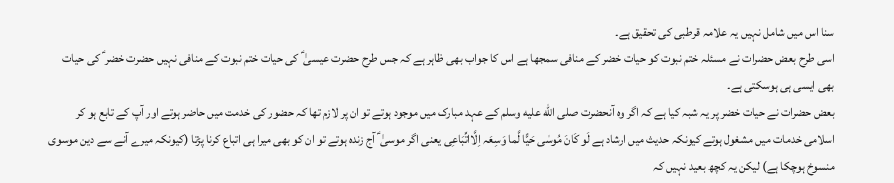سنا اس میں شامل نہیں یہ علامہ قرطبی کی تحقیق ہے۔
اسی طرح بعض حضرات نے مسئلہ ختم نبوت کو حیات خضر کے منافی سمجھا ہے اس کا جواب بھی ظاہر ہے کہ جس طرح حضرت عیسیٰ ؑ کی حیات ختم نبوت کے منافی نہیں حضرت خضر ؑ کی حیات بھی ایسی ہی ہوسکتی ہے۔
بعض حضرات نے حیات خضر پر یہ شبہ کیا ہے کہ اگر وہ آنحضرت صلى الله عليه وسلم کے عہد مبارک میں موجود ہوتے تو ان پر لازم تھا کہ حضور کی خدمت میں حاضر ہوتے اور آپ کے تابع ہو کر اسلامی خدمات میں مشغول ہوتے کیونکہ حدیث میں ارشاد ہے لَو كَانَ مُوسٰی حَیًّا لَّما وَسِعَہ اِلَّااتِّبَاعِی یعنی اگر موسیٰ ؑ آج زندہ ہوتے تو ان کو بھی میرا ہی اتباع کرنا پڑتا (کیونکہ میرے آنے سے دین موسوی منسوخ ہوچکا ہے) لیکن یہ کچھ بعید نہیں کہ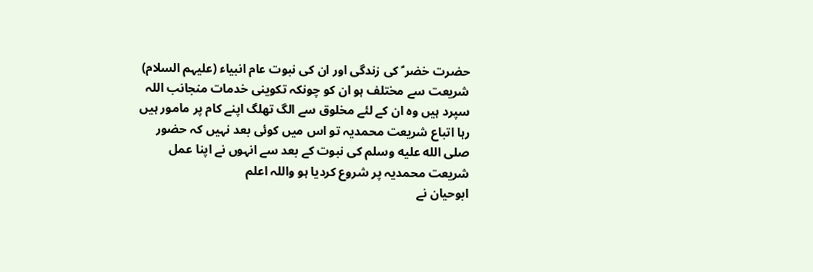حضرت خضر ؑ کی زندگی اور ان کی نبوت عام انبیاء (علیہم السلام) شریعت سے مختلف ہو ان کو چونکہ تکوینی خدمات منجانب اللہ سپرد ہیں وہ ان کے لئے مخلوق سے الگ تھلگ اپنے کام پر مامور ہیں رہا اتباع شریعت محمدیہ تو اس میں کوئی بعد نہیں کہ حضور صلى الله عليه وسلم کی نبوت کے بعد سے انہوں نے اپنا عمل شریعت محمدیہ پر شروع کردیا ہو واللہ اعلم
ابوحیان نے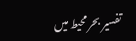تفسیر بحر محیط میں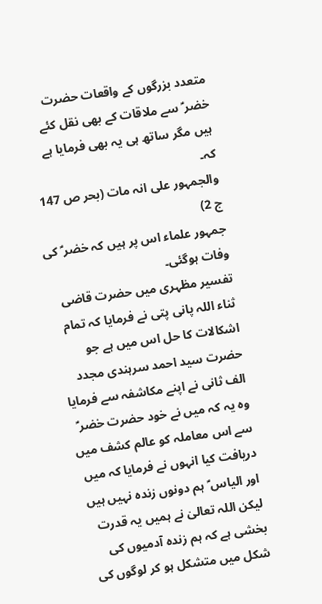متعدد بزرگوں کے واقعات حضرت خضر ؑ سے ملاقات کے بھی نقل کئے ہیں مگر ساتھ ہی یہ بھی فرمایا ہے کہ۔
والجمہور علی انہ مات (بحر ص 147 ج 2)
جمہور علماء اس پر ہیں کہ خضر ؑ کی وفات ہوگئی۔
تفسیر مظہری میں حضرت قاضی ثناء اللہ پانی پتی نے فرمایا کہ تمام اشکالات کا حل اس میں ہے جو حضرت سید احمد سرہندی مجدد الف ثانی نے اپنے مکاشفہ سے فرمایا وہ یہ کہ میں نے خود حضرت خضر ؑ سے اس معاملہ کو عالم کشف میں دریافت کیا انہوں نے فرمایا کہ میں اور الیاس ؑ ہم دونوں زندہ نہیں ہیں لیکن اللہ تعالیٰ نے ہمیں یہ قدرت بخشی ہے کہ ہم زندہ آدمیوں کی شکل میں متشکل ہو کر لوگوں کی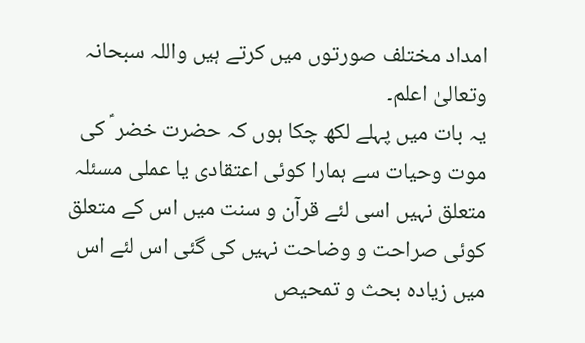امداد مختلف صورتوں میں کرتے ہیں واللہ سبحانہ وتعالیٰ اعلم۔
یہ بات میں پہلے لکھ چکا ہوں کہ حضرت خضر ؑ کی موت وحیات سے ہمارا کوئی اعتقادی یا عملی مسئلہ متعلق نہیں اسی لئے قرآن و سنت میں اس کے متعلق کوئی صراحت و وضاحت نہیں کی گئی اس لئے اس میں زیادہ بحث و تمحیص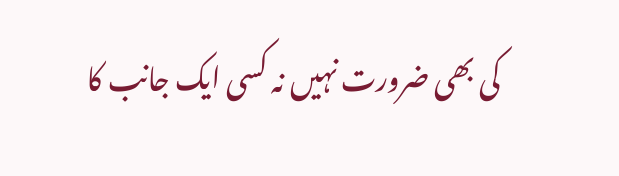کی بھی ضرورت نہیں نہ کسی ایک جانب کا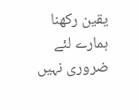یقین رکھنا ہمارے لئے ضروری نہیں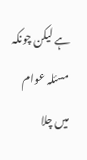ہے لیکن چونکہ مسئلہ عوام میں چلا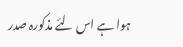ہوا ہے اس لئے مذکورہ صدر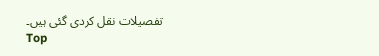تفصیلات نقل کردی گئی ہیں۔
Top